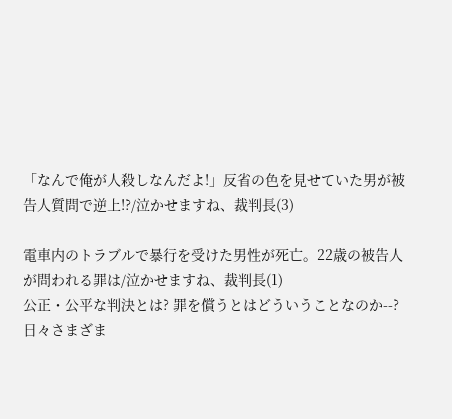「なんで俺が人殺しなんだよ!」反省の色を見せていた男が被告人質問で逆上!?/泣かせますね、裁判長(3)

電車内のトラブルで暴行を受けた男性が死亡。22歳の被告人が問われる罪は/泣かせますね、裁判長(1)
公正・公平な判決とは? 罪を償うとはどういうことなのか--?
日々さまざま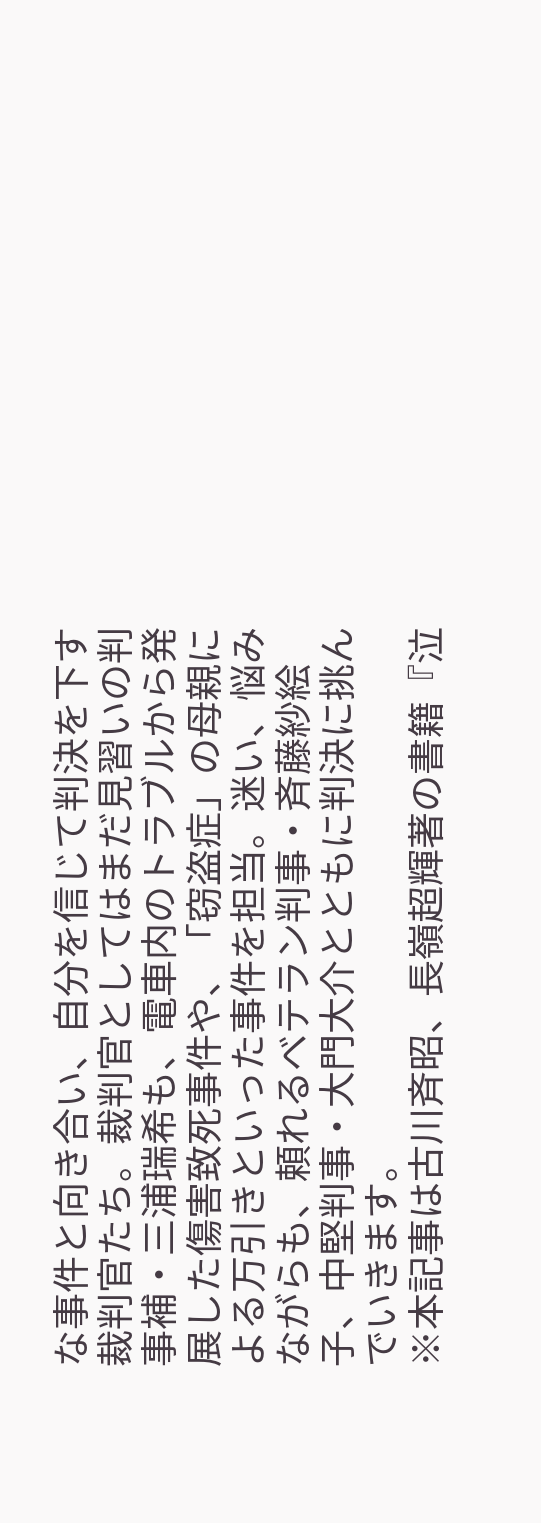な事件と向き合い、自分を信じて判決を下す裁判官たち。裁判官としてはまだ見習いの判事補・三浦瑞希も、電車内のトラブルから発展した傷害致死事件や、「窃盗症」の母親による万引きといった事件を担当。迷い、悩みながらも、頼れるベテラン判事・斉藤紗絵子、中堅判事・大門大介とともに判決に挑んでいきます。
※本記事は古川斉昭、長嶺超輝著の書籍『泣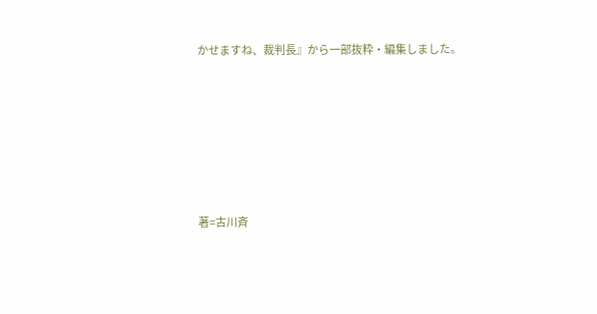かせますね、裁判長』から一部抜粋・編集しました。







著=古川斉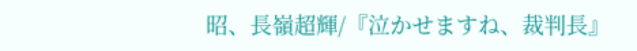昭、長嶺超輝/『泣かせますね、裁判長』